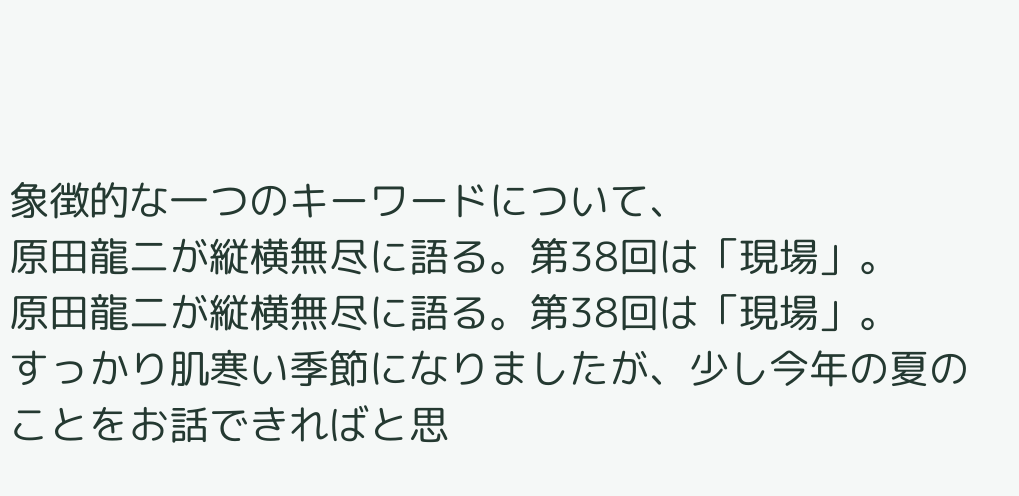象徴的な一つのキーワードについて、
原田龍二が縦横無尽に語る。第38回は「現場」。
原田龍二が縦横無尽に語る。第38回は「現場」。
すっかり肌寒い季節になりましたが、少し今年の夏のことをお話できればと思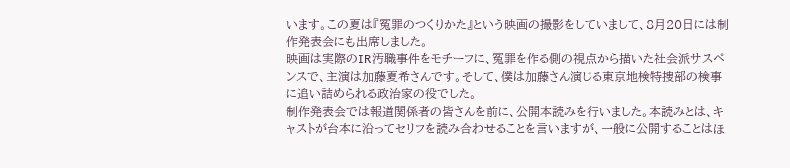います。この夏は『冤罪のつくりかた』という映画の撮影をしていまして、8月20日には制作発表会にも出席しました。
映画は実際のIR汚職事件をモチーフに、冤罪を作る側の視点から描いた社会派サスペンスで、主演は加藤夏希さんです。そして、僕は加藤さん演じる東京地検特捜部の検事に追い詰められる政治家の役でした。
制作発表会では報道関係者の皆さんを前に、公開本読みを行いました。本読みとは、キャストが台本に沿ってセリフを読み合わせることを言いますが、一般に公開することはほ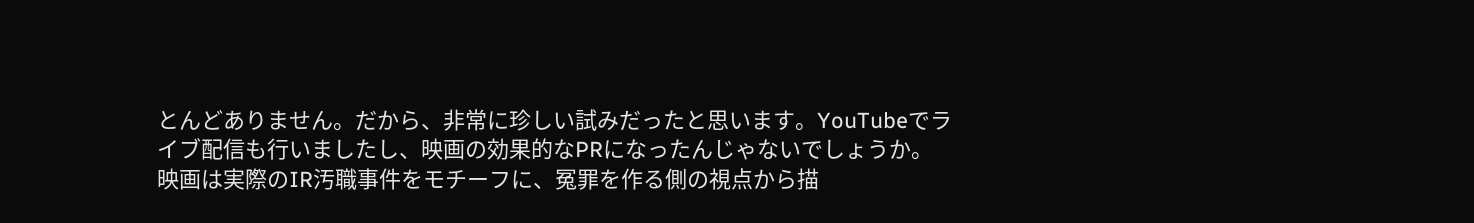とんどありません。だから、非常に珍しい試みだったと思います。YouTubeでライブ配信も行いましたし、映画の効果的なPRになったんじゃないでしょうか。
映画は実際のIR汚職事件をモチーフに、冤罪を作る側の視点から描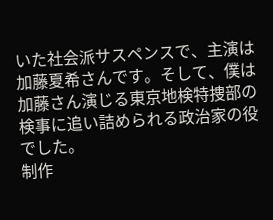いた社会派サスペンスで、主演は加藤夏希さんです。そして、僕は加藤さん演じる東京地検特捜部の検事に追い詰められる政治家の役でした。
制作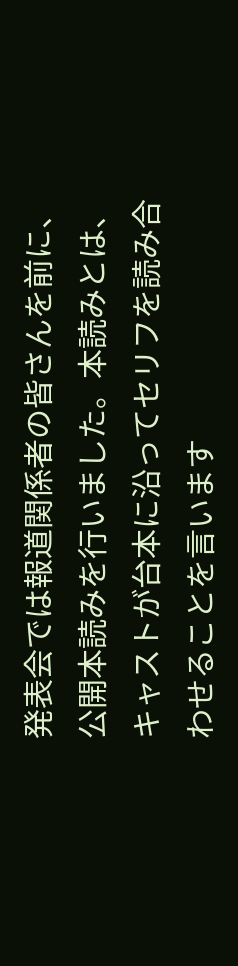発表会では報道関係者の皆さんを前に、公開本読みを行いました。本読みとは、キャストが台本に沿ってセリフを読み合わせることを言います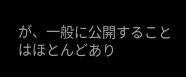が、一般に公開することはほとんどあり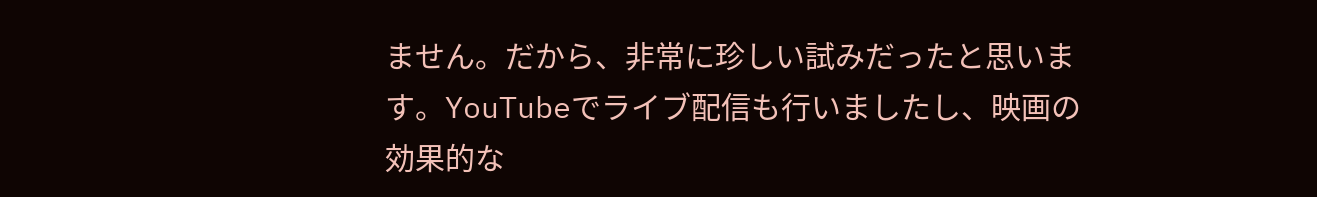ません。だから、非常に珍しい試みだったと思います。YouTubeでライブ配信も行いましたし、映画の効果的な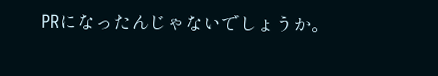PRになったんじゃないでしょうか。